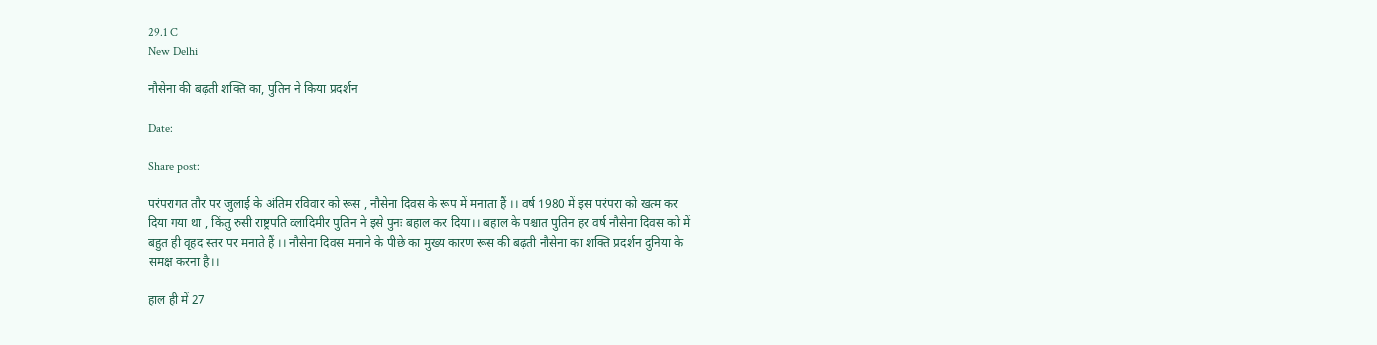29.1 C
New Delhi

नौसेना की बढ़ती शक्ति का, पुतिन ने किया प्रदर्शन

Date:

Share post:

परंपरागत तौर पर जुलाई के अंतिम रविवार को रूस , नौसेना दिवस के रूप में मनाता हैं ।। वर्ष 1980 में इस परंपरा को खत्म कर दिया गया था , किंतु रुसी राष्ट्रपति व्लादिमीर पुतिन ने इसे पुनः बहाल कर दिया।। बहाल के पश्चात पुतिन हर वर्ष नौसेना दिवस को में बहुत ही वृहद स्तर पर मनाते हैं ।। नौसेना दिवस मनाने के पीछे का मुख्य कारण रूस की बढ़ती नौसेना का शक्ति प्रदर्शन दुनिया के समक्ष करना है।।

हाल ही में 27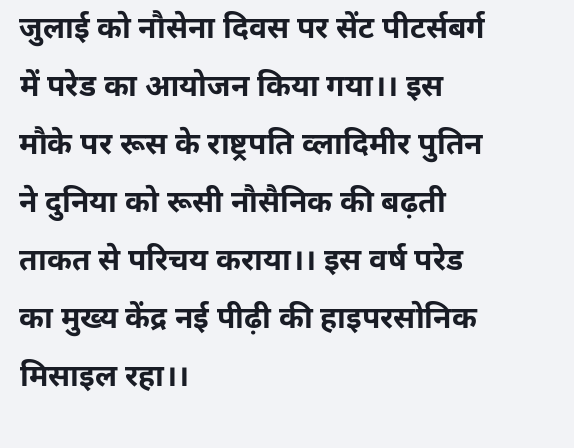जुलाई को नौसेना दिवस पर सेंट पीटर्सबर्ग में परेड का आयोजन किया गया।। इस मौके पर रूस के राष्ट्रपति व्लादिमीर पुतिन ने दुनिया को रूसी नौसैनिक की बढ़ती ताकत से परिचय कराया।। इस वर्ष परेड का मुख्य केंद्र नई पीढ़ी की हाइपरसोनिक मिसाइल रहा।।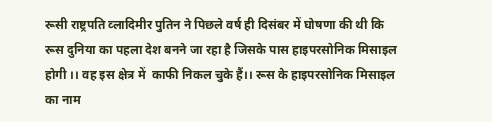रूसी राष्ट्रपति व्लादिमीर पुतिन ने पिछले वर्ष ही दिसंबर में घोषणा की थी कि रूस दुनिया का पहला देश बनने जा रहा है जिसके पास हाइपरसोनिक मिसाइल होगी ।। वह इस क्षेत्र में  काफी निकल चुके हैं।। रूस के हाइपरसोनिक मिसाइल का नाम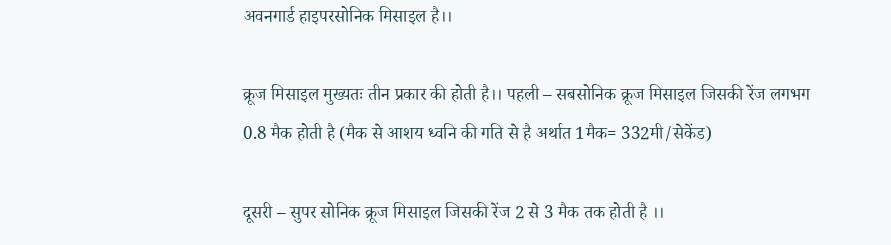अवनगार्ड हाइपरसोनिक मिसाइल है।।

क्रूज मिसाइल मुख्यतः तीन प्रकार की होती है।। पहली – सबसोनिक क्रूज मिसाइल जिसकी रेंज लगभग 0.8 मैक होती है (मैक से आशय ध्वनि की गति से है अर्थात 1मैक= 332मी/सेकेंड)

दूसरी – सुपर सोनिक क्रूज मिसाइल जिसकी रेंज 2 से 3 मैक तक होती है ।।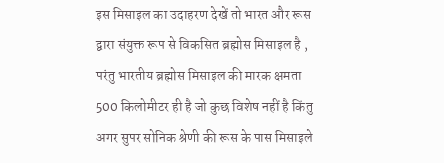इस मिसाइल का उदाहरण देखें तो भारत और रूस द्वारा संयुक्त रूप से विकसित ब्रह्मोस मिसाइल है , परंतु भारतीय ब्रह्मोस मिसाइल की मारक क्षमता 500 किलोमीटर ही है जो कुछ विशेष नहीं है किंतु अगर सुपर सोनिक श्रेणी की रूस के पास मिसाइले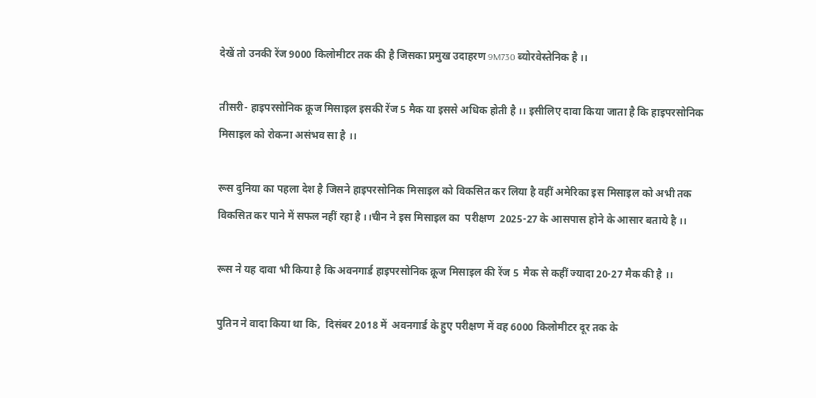देखें तो उनकी रेंज 9000 किलोमीटर तक की है जिसका प्रमुख उदाहरण 9M730 ब्योरवेस्तेनिक है ।।

तीसरी- हाइपरसोनिक क्रूज मिसाइल इसकी रेंज 5 मैक या इससे अधिक होती है ।। इसीलिए दावा किया जाता है कि हाइपरसोनिक मिसाइल को रोकना असंभव सा है ।।

रूस दुनिया का पहला देश है जिसने हाइपरसोनिक मिसाइल को विकसित कर लिया है वहीं अमेरिका इस मिसाइल को अभी तक विकसित कर पाने में सफल नहीं रहा है ।।चीन ने इस मिसाइल का  परीक्षण  2025-27 के आसपास होने के आसार बताये है ।।

रूस ने यह दावा भी किया है कि अवनगार्ड हाइपरसोनिक क्रूज मिसाइल की रेंज 5  मैक से कहीं ज्यादा 20-27 मैक की है ।।

पुतिन ने वादा किया था कि,  दिसंबर 2018 में  अवनगार्ड के हुए परीक्षण में वह 6000 किलोमीटर दूर तक के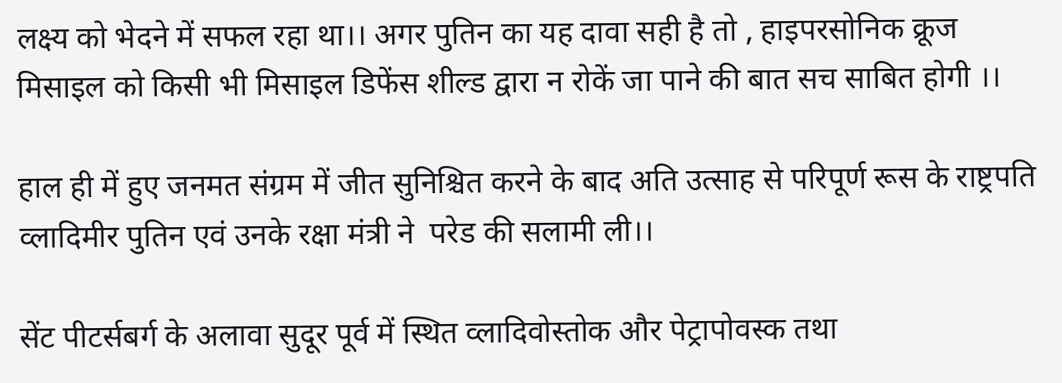लक्ष्य को भेदने में सफल रहा था।। अगर पुतिन का यह दावा सही है तो , हाइपरसोनिक क्रूज मिसाइल को किसी भी मिसाइल डिफेंस शील्ड द्वारा न रोकें जा पाने की बात सच साबित होगी ।।

हाल ही में हुए जनमत संग्रम में जीत सुनिश्चित करने के बाद अति उत्साह से परिपूर्ण रूस के राष्ट्रपति व्लादिमीर पुतिन एवं उनके रक्षा मंत्री ने  परेड की सलामी ली।।

सेंट पीटर्सबर्ग के अलावा सुदूर पूर्व में स्थित व्लादिवोस्तोक और पेट्रापोवस्क तथा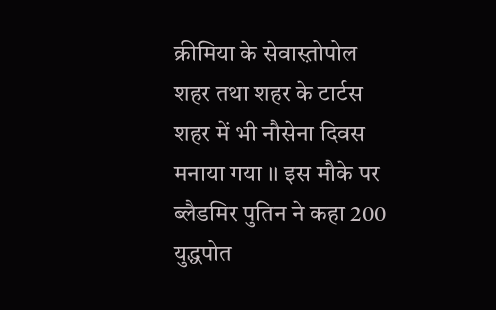क्रीमिया के सेवास्त़ोपोल शहर तथा शहर के टार्टस शहर में भी नौसेना दिवस मनाया गया ।। इस मौके पर ब्लैडमिर पुतिन ने कहा 200 युद्धपोत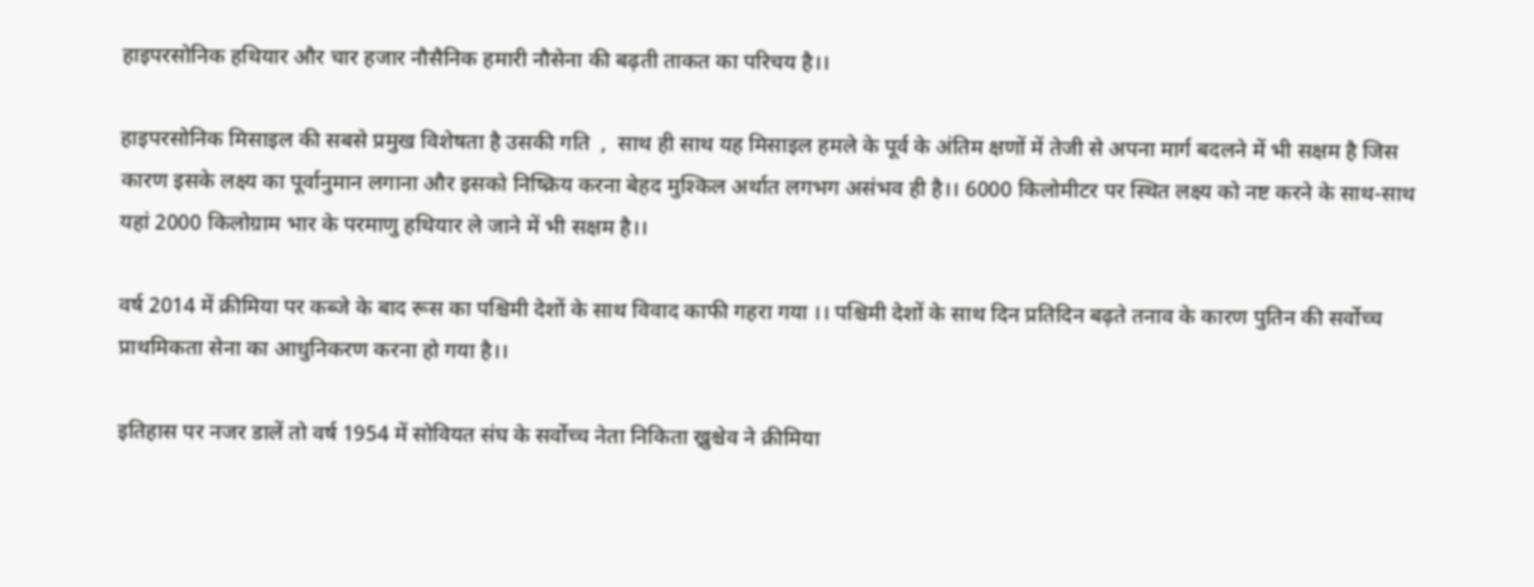हाइपरसोनिक हथियार और चार हजार नौसैनिक हमारी नौसेना की बढ़ती ताकत का परिचय है।।

हाइपरसोनिक मिसाइल की सबसे प्रमुख विशेषता है उसकी गति  ,  साथ ही साथ यह मिसाइल हमले के पूर्व के अंतिम क्षणों में तेजी से अपना मार्ग बदलने में भी सक्षम है जिस कारण इसके लक्ष्य का पूर्वानुमान लगाना और इसको निष्क्रिय करना बेहद मुश्किल अर्थात लगभग असंभव ही है।। 6000 किलोमीटर पर स्थित लक्ष्य को नष्ट करने के साथ-साथ यहां 2000 किलोग्राम भार के परमाणु हथियार ले जाने में भी सक्षम है।।

वर्ष 2014 में क्रीमिया पर कब्जे के बाद रूस का पश्चिमी देशों के साथ विवाद काफी गहरा गया ।। पश्चिमी देशों के साथ दिन प्रतिदिन बढ़ते तनाव के कारण पुतिन की सर्वोच्च प्राथमिकता सेना का आधुनिकरण करना हो गया है।।

इतिहास पर नजर डालें तो वर्ष 1954 में सोवियत संघ के सर्वोच्च नेता निकिता ख्रुश्चेव ने क्रीमिया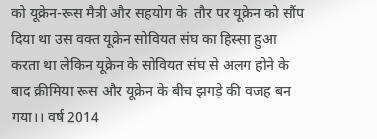को यूक्रेन-रूस मैत्री और सहयोग के  तौर पर यूक्रेन को सौंप दिया था उस वक्त यूक्रेन सोवियत संघ का हिस्सा हुआ करता था लेकिन यूक्रेन के सोवियत संघ से अलग होने के बाद क्रीमिया रूस और यूक्रेन के बीच झगड़े की वजह बन गया।। वर्ष 2014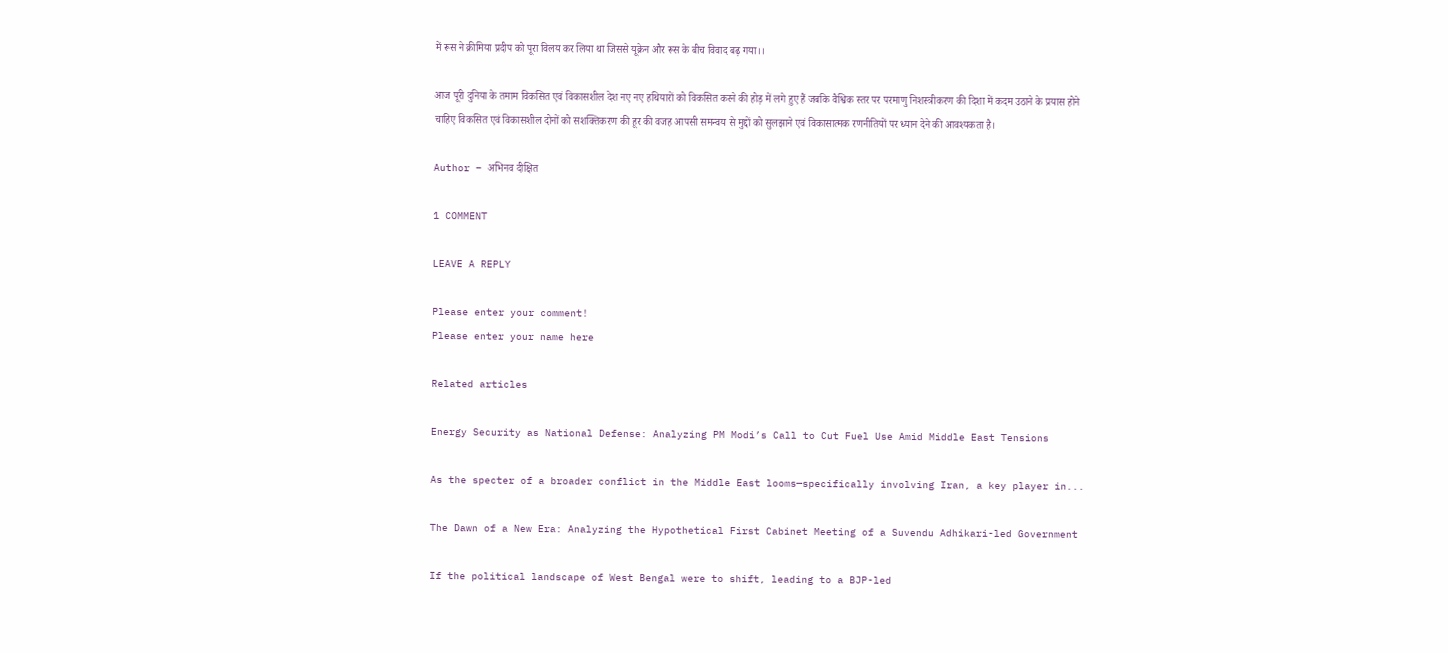में रूस ने क्रीमिया प्रदीप को पूरा विलय कर लिया था जिससे यूक्रेन और रूस के बीच विवाद बढ़ गया।।

आज पूरी दुनिया के तमाम विकसित एवं विकासशील देश नए नए हथियारों को विकसित करने की होड़ में लगे हुए हैं जबकि वैश्विक स्तर पर परमाणु निशस्त्रीकरण की दिशा में कदम उठाने के प्रयास होने चाहिए विकसित एवं विकासशील दोनों को सशक्तिकरण की हूर की वजह आपसी समन्वय से मुद्दों को सुलझाने एवं विकासात्मक रणनीतियों पर ध्यान देने की आवश्यकता है।

Author – अभिनव दीक्षित

1 COMMENT

LEAVE A REPLY

Please enter your comment!
Please enter your name here

Related articles

Energy Security as National Defense: Analyzing PM Modi’s Call to Cut Fuel Use Amid Middle East Tensions

As the specter of a broader conflict in the Middle East looms—specifically involving Iran, a key player in...

The Dawn of a New Era: Analyzing the Hypothetical First Cabinet Meeting of a Suvendu Adhikari-led Government

If the political landscape of West Bengal were to shift, leading to a BJP-led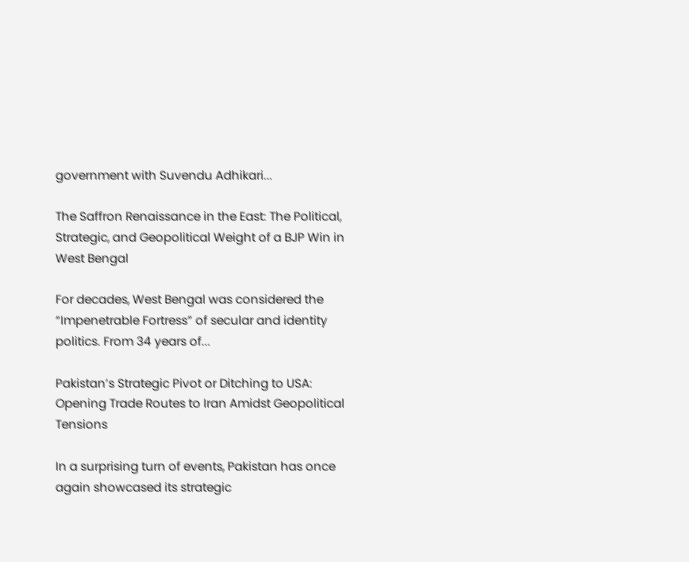government with Suvendu Adhikari...

The Saffron Renaissance in the East: The Political, Strategic, and Geopolitical Weight of a BJP Win in West Bengal

For decades, West Bengal was considered the “Impenetrable Fortress” of secular and identity politics. From 34 years of...

Pakistan’s Strategic Pivot or Ditching to USA: Opening Trade Routes to Iran Amidst Geopolitical Tensions

In a surprising turn of events, Pakistan has once again showcased its strategic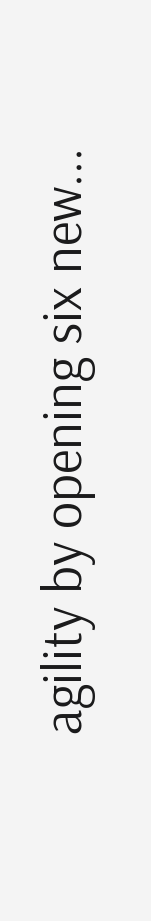agility by opening six new...